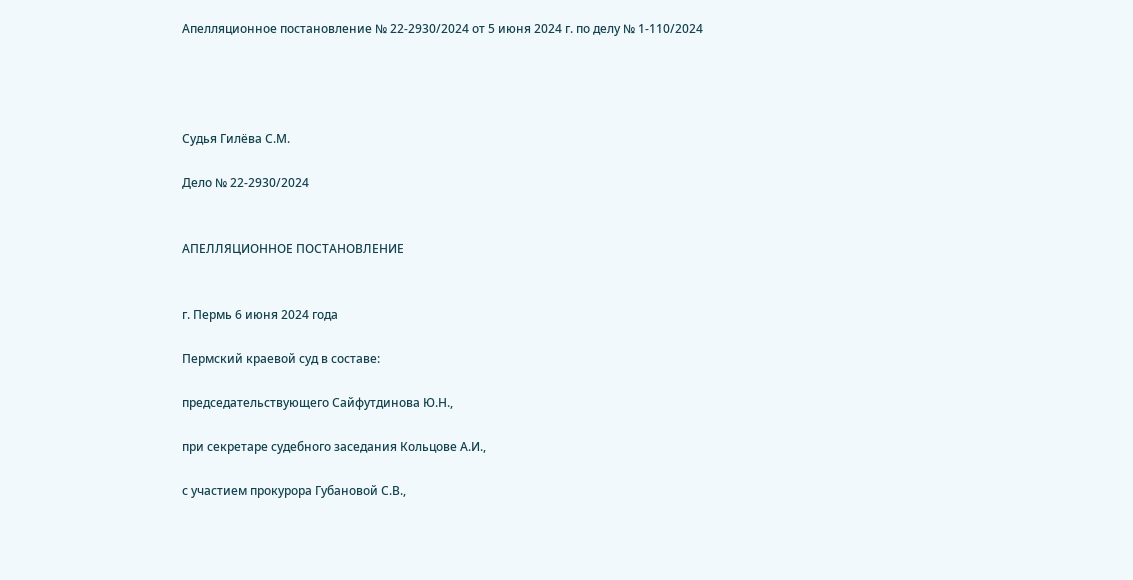Апелляционное постановление № 22-2930/2024 от 5 июня 2024 г. по делу № 1-110/2024




Судья Гилёва С.М.

Дело № 22-2930/2024


АПЕЛЛЯЦИОННОЕ ПОСТАНОВЛЕНИЕ


г. Пермь 6 июня 2024 года

Пермский краевой суд в составе:

председательствующего Сайфутдинова Ю.Н.,

при секретаре судебного заседания Кольцове А.И.,

с участием прокурора Губановой С.В.,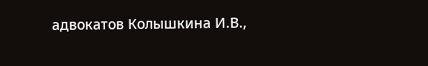адвокатов Колышкина И.В.,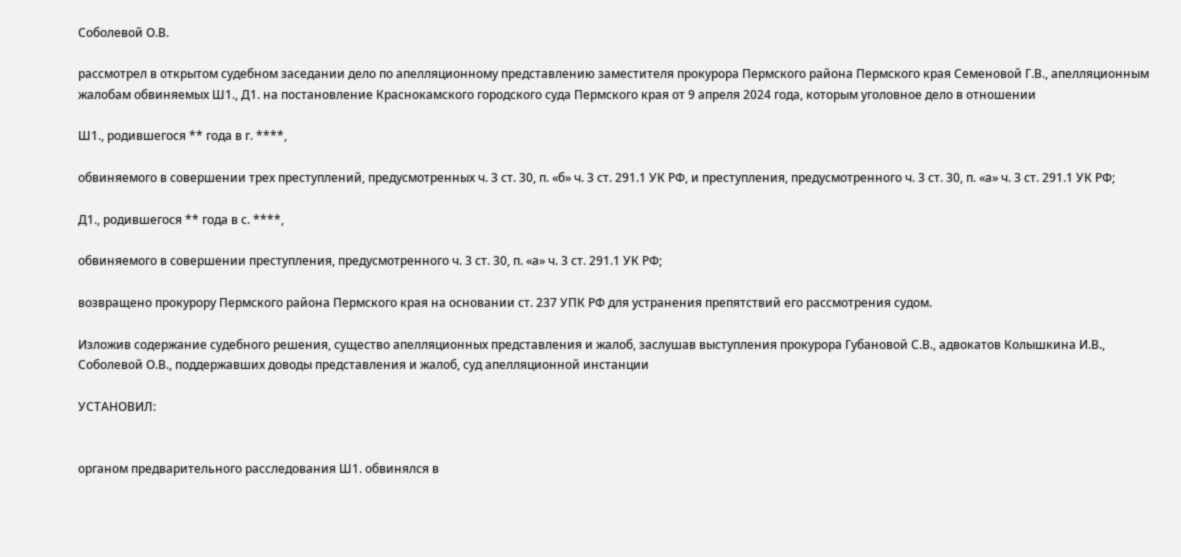Соболевой О.В.

рассмотрел в открытом судебном заседании дело по апелляционному представлению заместителя прокурора Пермского района Пермского края Семеновой Г.В., апелляционным жалобам обвиняемых Ш1., Д1. на постановление Краснокамского городского суда Пермского края от 9 апреля 2024 года, которым уголовное дело в отношении

Ш1., родившегося ** года в г. ****,

обвиняемого в совершении трех преступлений, предусмотренных ч. 3 ст. 30, п. «б» ч. 3 ст. 291.1 УК РФ, и преступления, предусмотренного ч. 3 ст. 30, п. «а» ч. 3 ст. 291.1 УК РФ;

Д1., родившегося ** года в с. ****,

обвиняемого в совершении преступления, предусмотренного ч. 3 ст. 30, п. «а» ч. 3 ст. 291.1 УК РФ;

возвращено прокурору Пермского района Пермского края на основании ст. 237 УПК РФ для устранения препятствий его рассмотрения судом.

Изложив содержание судебного решения, существо апелляционных представления и жалоб, заслушав выступления прокурора Губановой С.В., адвокатов Колышкина И.В., Соболевой О.В., поддержавших доводы представления и жалоб, суд апелляционной инстанции

УСТАНОВИЛ:


органом предварительного расследования Ш1. обвинялся в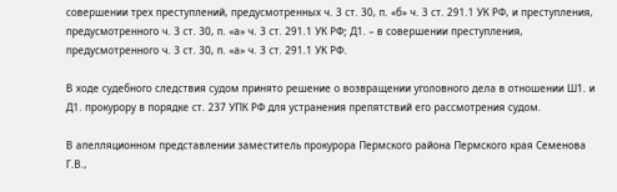совершении трех преступлений, предусмотренных ч. 3 ст. 30, п. «б» ч. 3 ст. 291.1 УК РФ, и преступления, предусмотренного ч. 3 ст. 30, п. «а» ч. 3 ст. 291.1 УК РФ; Д1. – в совершении преступления, предусмотренного ч. 3 ст. 30, п. «а» ч. 3 ст. 291.1 УК РФ.

В ходе судебного следствия судом принято решение о возвращении уголовного дела в отношении Ш1. и Д1. прокурору в порядке ст. 237 УПК РФ для устранения препятствий его рассмотрения судом.

В апелляционном представлении заместитель прокурора Пермского района Пермского края Семенова Г.В.,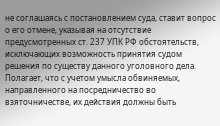не соглашаясь с постановлением суда, ставит вопрос о его отмене, указывая на отсутствие предусмотренных ст. 237 УПК РФ обстоятельств, исключающих возможность принятия судом решения по существу данного уголовного дела. Полагает, что с учетом умысла обвиняемых, направленного на посредничество во взяточничестве, их действия должны быть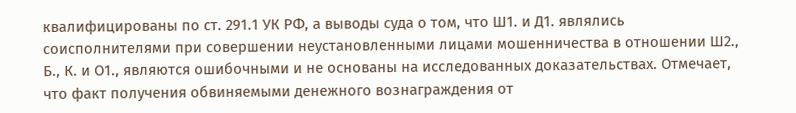квалифицированы по ст. 291.1 УК РФ, а выводы суда о том, что Ш1. и Д1. являлись соисполнителями при совершении неустановленными лицами мошенничества в отношении Ш2., Б., К. и О1., являются ошибочными и не основаны на исследованных доказательствах. Отмечает, что факт получения обвиняемыми денежного вознаграждения от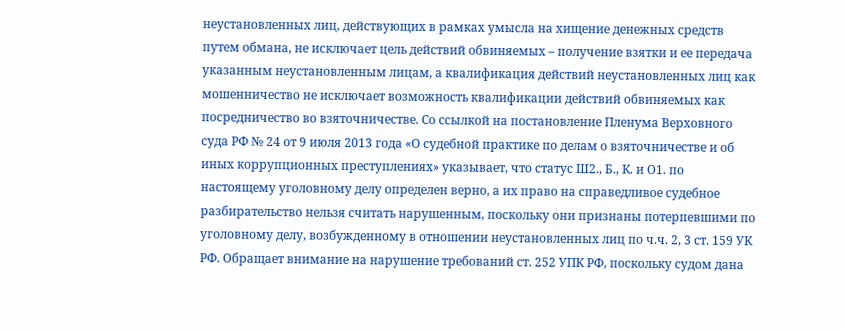неустановленных лиц, действующих в рамках умысла на хищение денежных средств путем обмана, не исключает цель действий обвиняемых – получение взятки и ее передача указанным неустановленным лицам, а квалификация действий неустановленных лиц как мошенничество не исключает возможность квалификации действий обвиняемых как посредничество во взяточничестве. Со ссылкой на постановление Пленума Верховного суда РФ № 24 от 9 июля 2013 года «О судебной практике по делам о взяточничестве и об иных коррупционных преступлениях» указывает, что статус Ш2., Б., К. и О1. по настоящему уголовному делу определен верно, а их право на справедливое судебное разбирательство нельзя считать нарушенным, поскольку они признаны потерпевшими по уголовному делу, возбужденному в отношении неустановленных лиц по ч.ч. 2, 3 ст. 159 УК РФ. Обращает внимание на нарушение требований ст. 252 УПК РФ, поскольку судом дана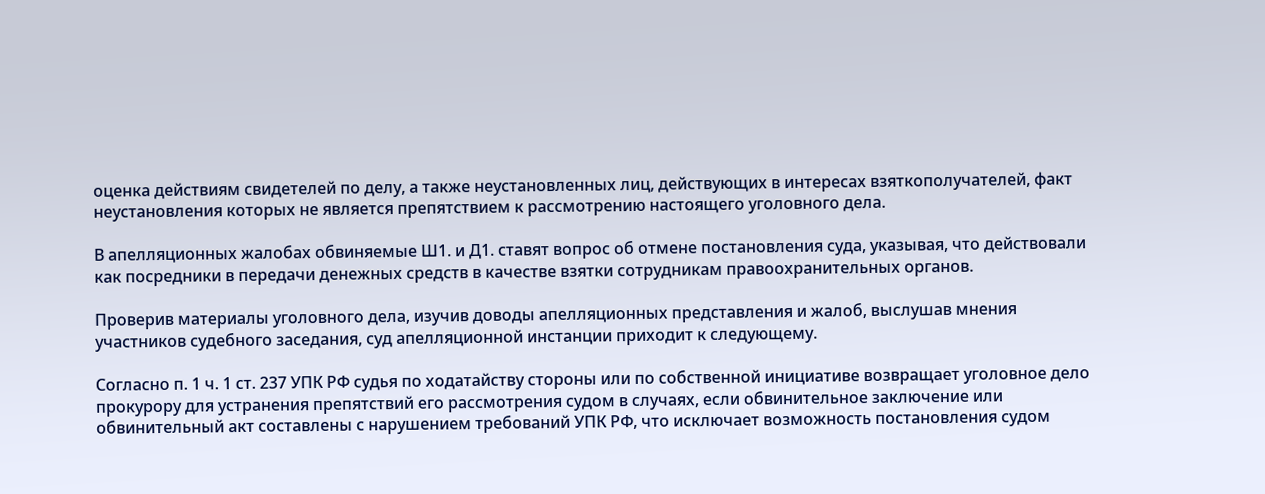оценка действиям свидетелей по делу, а также неустановленных лиц, действующих в интересах взяткополучателей, факт неустановления которых не является препятствием к рассмотрению настоящего уголовного дела.

В апелляционных жалобах обвиняемые Ш1. и Д1. ставят вопрос об отмене постановления суда, указывая, что действовали как посредники в передачи денежных средств в качестве взятки сотрудникам правоохранительных органов.

Проверив материалы уголовного дела, изучив доводы апелляционных представления и жалоб, выслушав мнения участников судебного заседания, суд апелляционной инстанции приходит к следующему.

Согласно п. 1 ч. 1 ст. 237 УПК РФ судья по ходатайству стороны или по собственной инициативе возвращает уголовное дело прокурору для устранения препятствий его рассмотрения судом в случаях, если обвинительное заключение или обвинительный акт составлены с нарушением требований УПК РФ, что исключает возможность постановления судом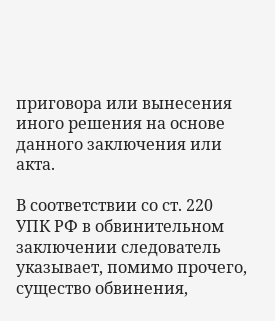приговора или вынесения иного решения на основе данного заключения или акта.

В соответствии со ст. 220 УПК РФ в обвинительном заключении следователь указывает, помимо прочего, существо обвинения,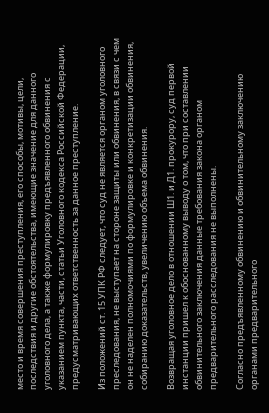место и время совершения преступления, его способы, мотивы, цели, последствия и другие обстоятельства, имеющие значение для данного уголовного дела, а также формулировку предъявленного обвинения с указанием пункта, части, статьи Уголовного кодекса Российской Федерации, предусматривающих ответственность за данное преступление.

Из положений ст. 15 УПК РФ следует, что суд не является органом уголовного преследования, не выступает на стороне защиты или обвинения, в связи с чем он не наделен полномочиями по формулировке и конкретизации обвинения, собиранию доказательств, увеличению объема обвинения.

Возвращая уголовное дело в отношении Ш1. и Д1. прокурору, суд первой инстанции пришел к обоснованному выводу о том, что при составлении обвинительного заключения данные требования закона органом предварительного расследования не выполнены.

Согласно предъявленному обвинению и обвинительному заключению органами предварительного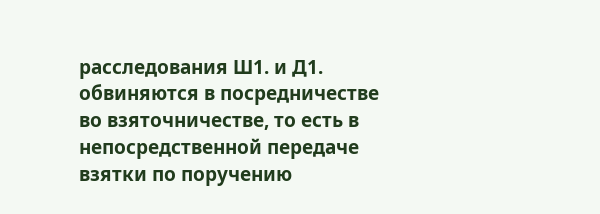расследования Ш1. и Д1. обвиняются в посредничестве во взяточничестве, то есть в непосредственной передаче взятки по поручению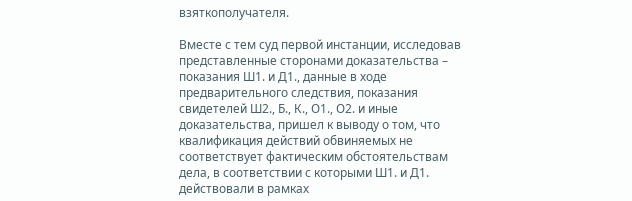взяткополучателя.

Вместе с тем суд первой инстанции, исследовав представленные сторонами доказательства – показания Ш1. и Д1., данные в ходе предварительного следствия, показания свидетелей Ш2., Б., К., О1., О2. и иные доказательства, пришел к выводу о том, что квалификация действий обвиняемых не соответствует фактическим обстоятельствам дела, в соответствии с которыми Ш1. и Д1. действовали в рамках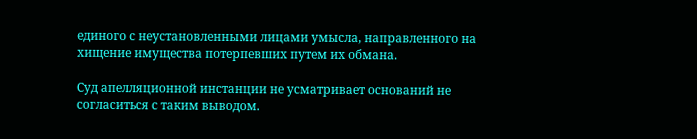единого с неустановленными лицами умысла, направленного на хищение имущества потерпевших путем их обмана.

Суд апелляционной инстанции не усматривает оснований не согласиться с таким выводом.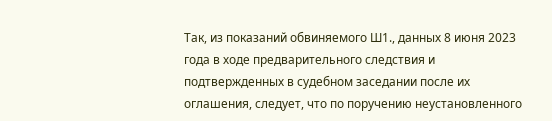Так, из показаний обвиняемого Ш1., данных 8 июня 2023 года в ходе предварительного следствия и подтвержденных в судебном заседании после их оглашения, следует, что по поручению неустановленного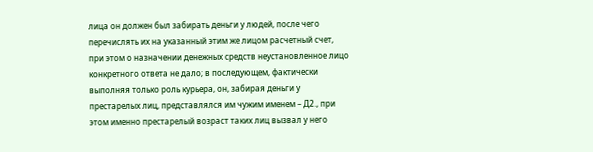лица он должен был забирать деньги у людей, после чего перечислять их на указанный этим же лицом расчетный счет, при этом о назначении денежных средств неустановленное лицо конкретного ответа не дало; в последующем, фактически выполняя только роль курьера, он, забирая деньги у престарелых лиц, представлялся им чужим именем – Д2., при этом именно престарелый возраст таких лиц вызвал у него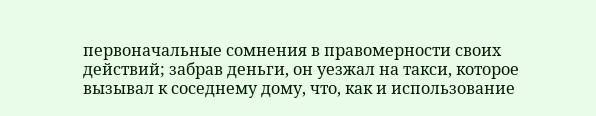первоначальные сомнения в правомерности своих действий; забрав деньги, он уезжал на такси, которое вызывал к соседнему дому, что, как и использование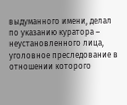выдуманного имени, делал по указанию куратора – неустановленного лица, уголовное преследование в отношении которого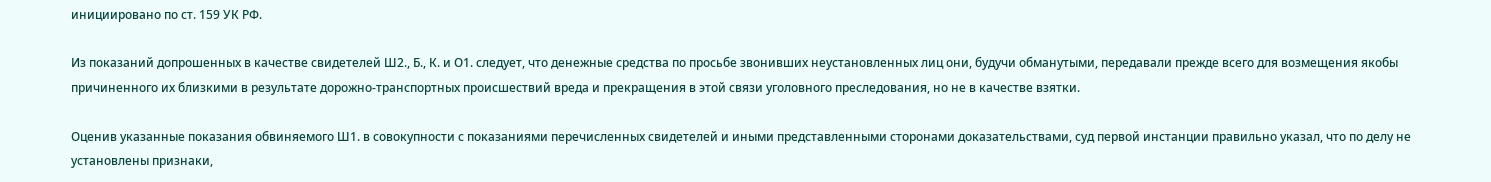инициировано по ст. 159 УК РФ.

Из показаний допрошенных в качестве свидетелей Ш2., Б., К. и О1. следует, что денежные средства по просьбе звонивших неустановленных лиц они, будучи обманутыми, передавали прежде всего для возмещения якобы причиненного их близкими в результате дорожно-транспортных происшествий вреда и прекращения в этой связи уголовного преследования, но не в качестве взятки.

Оценив указанные показания обвиняемого Ш1. в совокупности с показаниями перечисленных свидетелей и иными представленными сторонами доказательствами, суд первой инстанции правильно указал, что по делу не установлены признаки,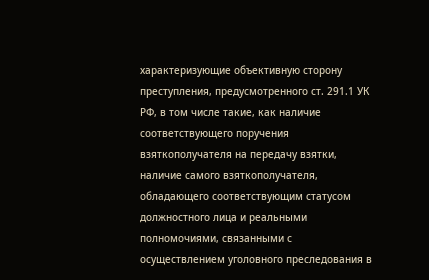характеризующие объективную сторону преступления, предусмотренного ст. 291.1 УК РФ, в том числе такие, как наличие соответствующего поручения взяткополучателя на передачу взятки, наличие самого взяткополучателя, обладающего соответствующим статусом должностного лица и реальными полномочиями, связанными с осуществлением уголовного преследования в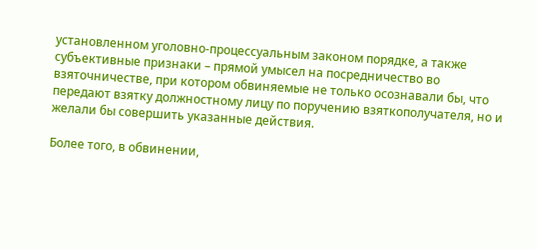установленном уголовно-процессуальным законом порядке, а также субъективные признаки – прямой умысел на посредничество во взяточничестве, при котором обвиняемые не только осознавали бы, что передают взятку должностному лицу по поручению взяткополучателя, но и желали бы совершить указанные действия.

Более того, в обвинении,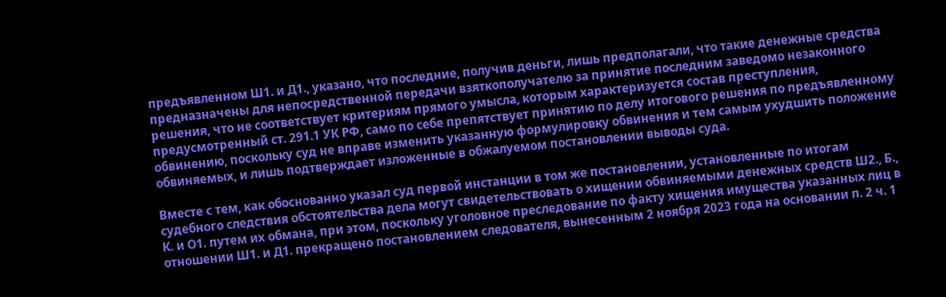предъявленном Ш1. и Д1., указано, что последние, получив деньги, лишь предполагали, что такие денежные средства предназначены для непосредственной передачи взяткополучателю за принятие последним заведомо незаконного решения, что не соответствует критериям прямого умысла, которым характеризуется состав преступления, предусмотренный ст. 291.1 УК РФ, само по себе препятствует принятию по делу итогового решения по предъявленному обвинению, поскольку суд не вправе изменить указанную формулировку обвинения и тем самым ухудшить положение обвиняемых, и лишь подтверждает изложенные в обжалуемом постановлении выводы суда.

Вместе с тем, как обоснованно указал суд первой инстанции в том же постановлении, установленные по итогам судебного следствия обстоятельства дела могут свидетельствовать о хищении обвиняемыми денежных средств Ш2., Б., К. и О1. путем их обмана, при этом, поскольку уголовное преследование по факту хищения имущества указанных лиц в отношении Ш1. и Д1. прекращено постановлением следователя, вынесенным 2 ноября 2023 года на основании п. 2 ч. 1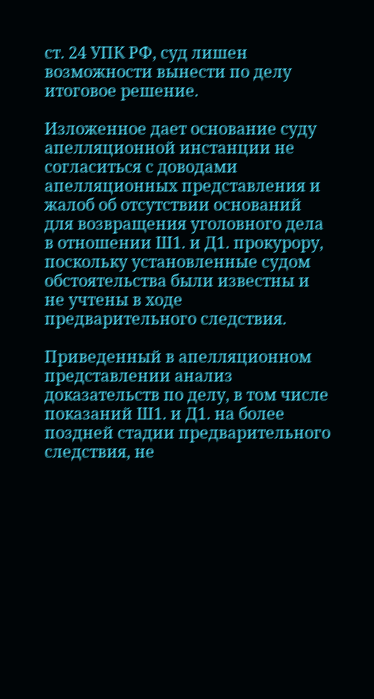ст. 24 УПК РФ, суд лишен возможности вынести по делу итоговое решение.

Изложенное дает основание суду апелляционной инстанции не согласиться с доводами апелляционных представления и жалоб об отсутствии оснований для возвращения уголовного дела в отношении Ш1. и Д1. прокурору, поскольку установленные судом обстоятельства были известны и не учтены в ходе предварительного следствия.

Приведенный в апелляционном представлении анализ доказательств по делу, в том числе показаний Ш1. и Д1. на более поздней стадии предварительного следствия, не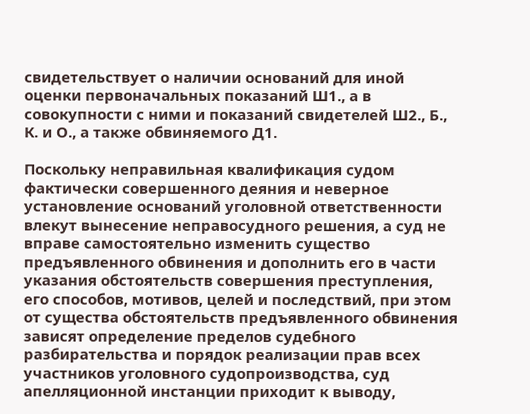свидетельствует о наличии оснований для иной оценки первоначальных показаний Ш1., а в совокупности с ними и показаний свидетелей Ш2., Б., К. и О., а также обвиняемого Д1.

Поскольку неправильная квалификация судом фактически совершенного деяния и неверное установление оснований уголовной ответственности влекут вынесение неправосудного решения, а суд не вправе самостоятельно изменить существо предъявленного обвинения и дополнить его в части указания обстоятельств совершения преступления, его способов, мотивов, целей и последствий, при этом от существа обстоятельств предъявленного обвинения зависят определение пределов судебного разбирательства и порядок реализации прав всех участников уголовного судопроизводства, суд апелляционной инстанции приходит к выводу,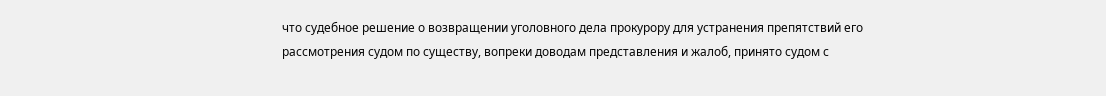что судебное решение о возвращении уголовного дела прокурору для устранения препятствий его рассмотрения судом по существу, вопреки доводам представления и жалоб, принято судом с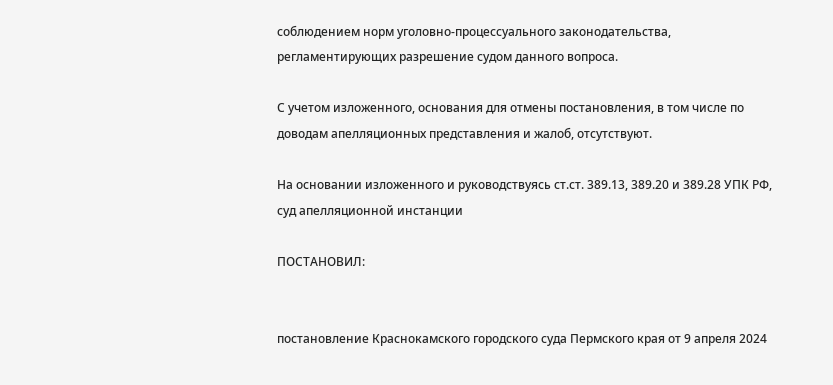соблюдением норм уголовно-процессуального законодательства, регламентирующих разрешение судом данного вопроса.

С учетом изложенного, основания для отмены постановления, в том числе по доводам апелляционных представления и жалоб, отсутствуют.

На основании изложенного и руководствуясь ст.ст. 389.13, 389.20 и 389.28 УПК РФ, суд апелляционной инстанции

ПОСТАНОВИЛ:


постановление Краснокамского городского суда Пермского края от 9 апреля 2024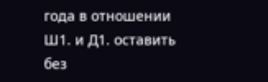года в отношении Ш1. и Д1. оставить без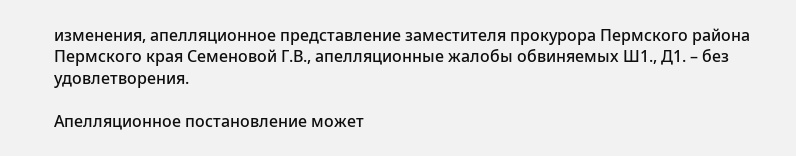изменения, апелляционное представление заместителя прокурора Пермского района Пермского края Семеновой Г.В., апелляционные жалобы обвиняемых Ш1., Д1. – без удовлетворения.

Апелляционное постановление может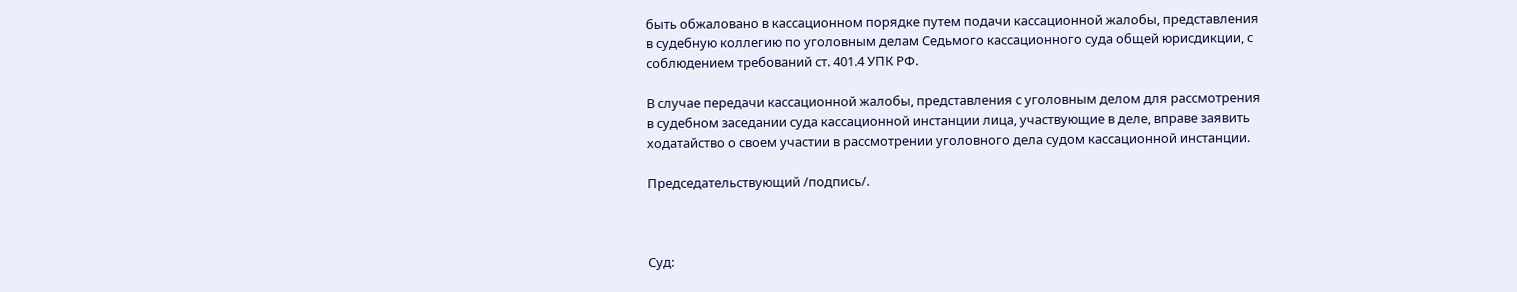быть обжаловано в кассационном порядке путем подачи кассационной жалобы, представления в судебную коллегию по уголовным делам Седьмого кассационного суда общей юрисдикции, с соблюдением требований ст. 401.4 УПК РФ.

В случае передачи кассационной жалобы, представления с уголовным делом для рассмотрения в судебном заседании суда кассационной инстанции лица, участвующие в деле, вправе заявить ходатайство о своем участии в рассмотрении уголовного дела судом кассационной инстанции.

Председательствующий /подпись/.



Суд: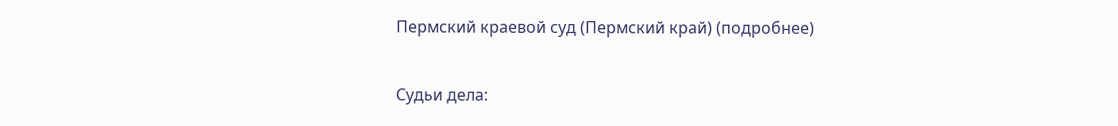Пермский краевой суд (Пермский край) (подробнее)

Судьи дела: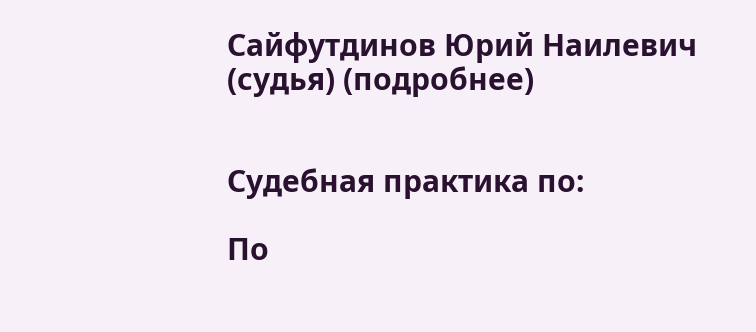Сайфутдинов Юрий Наилевич (судья) (подробнее)


Судебная практика по:

По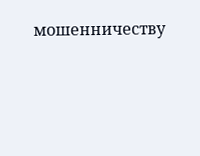мошенничеству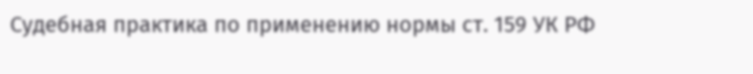Судебная практика по применению нормы ст. 159 УК РФ